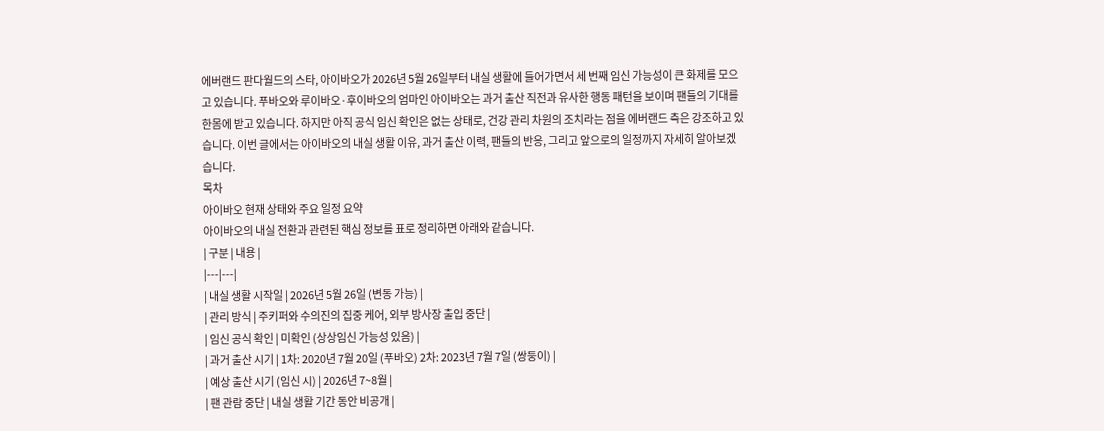에버랜드 판다월드의 스타, 아이바오가 2026년 5월 26일부터 내실 생활에 들어가면서 세 번째 임신 가능성이 큰 화제를 모으고 있습니다. 푸바오와 루이바오·후이바오의 엄마인 아이바오는 과거 출산 직전과 유사한 행동 패턴을 보이며 팬들의 기대를 한몸에 받고 있습니다. 하지만 아직 공식 임신 확인은 없는 상태로, 건강 관리 차원의 조치라는 점을 에버랜드 측은 강조하고 있습니다. 이번 글에서는 아이바오의 내실 생활 이유, 과거 출산 이력, 팬들의 반응, 그리고 앞으로의 일정까지 자세히 알아보겠습니다.
목차
아이바오 현재 상태와 주요 일정 요약
아이바오의 내실 전환과 관련된 핵심 정보를 표로 정리하면 아래와 같습니다.
| 구분 | 내용 |
|---|---|
| 내실 생활 시작일 | 2026년 5월 26일 (변동 가능) |
| 관리 방식 | 주키퍼와 수의진의 집중 케어, 외부 방사장 출입 중단 |
| 임신 공식 확인 | 미확인 (상상임신 가능성 있음) |
| 과거 출산 시기 | 1차: 2020년 7월 20일 (푸바오) 2차: 2023년 7월 7일 (쌍둥이) |
| 예상 출산 시기 (임신 시) | 2026년 7~8월 |
| 팬 관람 중단 | 내실 생활 기간 동안 비공개 |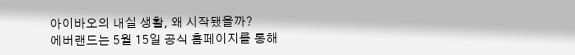아이바오의 내실 생활, 왜 시작됐을까?
에버랜드는 5월 15일 공식 홈페이지를 통해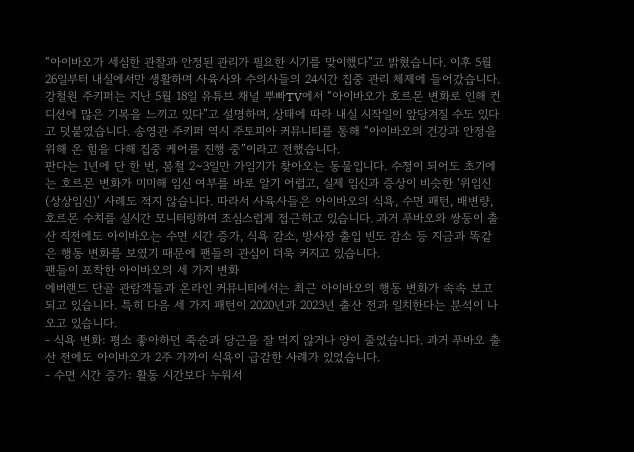“아이바오가 세심한 관찰과 안정된 관리가 필요한 시기를 맞이했다”고 밝혔습니다. 이후 5월 26일부터 내실에서만 생활하며 사육사와 수의사들의 24시간 집중 관리 체제에 들어갔습니다. 강철원 주키퍼는 지난 5월 18일 유튜브 채널 뿌빠TV에서 “아이바오가 호르몬 변화로 인해 컨디션에 많은 기복을 느끼고 있다”고 설명하며, 상태에 따라 내실 시작일이 앞당겨질 수도 있다고 덧붙였습니다. 송영관 주키퍼 역시 주토피아 커뮤니티를 통해 “아이바오의 건강과 안정을 위해 온 힘을 다해 집중 케어를 진행 중”이라고 전했습니다.
판다는 1년에 단 한 번, 봄철 2~3일만 가임기가 찾아오는 동물입니다. 수정이 되어도 초기에는 호르몬 변화가 미미해 임신 여부를 바로 알기 어렵고, 실제 임신과 증상이 비슷한 ‘위임신(상상임신)’ 사례도 적지 않습니다. 따라서 사육사들은 아이바오의 식욕, 수면 패턴, 배변량, 호르몬 수치를 실시간 모니터링하며 조심스럽게 접근하고 있습니다. 과거 푸바오와 쌍둥이 출산 직전에도 아이바오는 수면 시간 증가, 식욕 감소, 방사장 출입 빈도 감소 등 지금과 똑같은 행동 변화를 보였기 때문에 팬들의 관심이 더욱 커지고 있습니다.
팬들이 포착한 아이바오의 세 가지 변화
에버랜드 단골 관람객들과 온라인 커뮤니티에서는 최근 아이바오의 행동 변화가 속속 보고되고 있습니다. 특히 다음 세 가지 패턴이 2020년과 2023년 출산 전과 일치한다는 분석이 나오고 있습니다.
- 식욕 변화: 평소 좋아하던 죽순과 당근을 잘 먹지 않거나 양이 줄었습니다. 과거 푸바오 출산 전에도 아이바오가 2주 가까이 식욕이 급감한 사례가 있었습니다.
- 수면 시간 증가: 활동 시간보다 누워서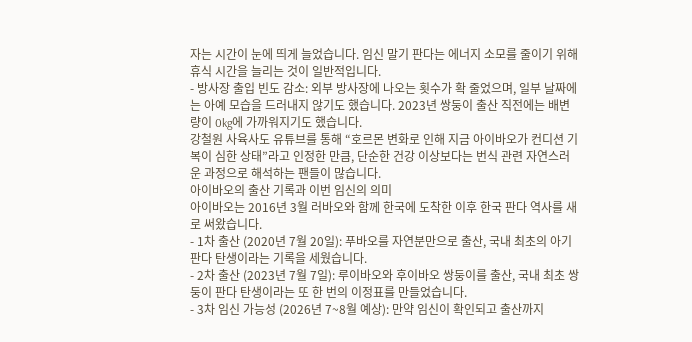자는 시간이 눈에 띄게 늘었습니다. 임신 말기 판다는 에너지 소모를 줄이기 위해 휴식 시간을 늘리는 것이 일반적입니다.
- 방사장 출입 빈도 감소: 외부 방사장에 나오는 횟수가 확 줄었으며, 일부 날짜에는 아예 모습을 드러내지 않기도 했습니다. 2023년 쌍둥이 출산 직전에는 배변량이 0kg에 가까워지기도 했습니다.
강철원 사육사도 유튜브를 통해 “호르몬 변화로 인해 지금 아이바오가 컨디션 기복이 심한 상태”라고 인정한 만큼, 단순한 건강 이상보다는 번식 관련 자연스러운 과정으로 해석하는 팬들이 많습니다.
아이바오의 출산 기록과 이번 임신의 의미
아이바오는 2016년 3월 러바오와 함께 한국에 도착한 이후 한국 판다 역사를 새로 써왔습니다.
- 1차 출산 (2020년 7월 20일): 푸바오를 자연분만으로 출산, 국내 최초의 아기 판다 탄생이라는 기록을 세웠습니다.
- 2차 출산 (2023년 7월 7일): 루이바오와 후이바오 쌍둥이를 출산, 국내 최초 쌍둥이 판다 탄생이라는 또 한 번의 이정표를 만들었습니다.
- 3차 임신 가능성 (2026년 7~8월 예상): 만약 임신이 확인되고 출산까지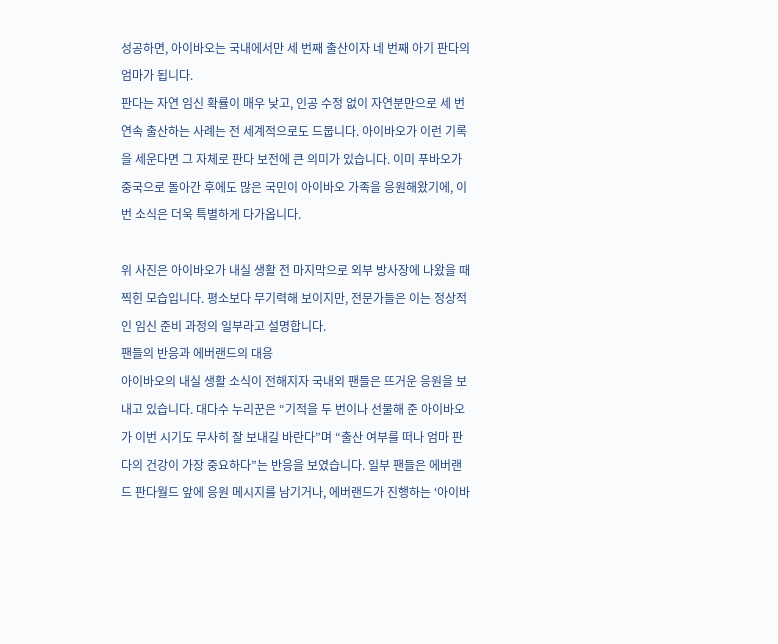성공하면, 아이바오는 국내에서만 세 번째 출산이자 네 번째 아기 판다의 엄마가 됩니다.
판다는 자연 임신 확률이 매우 낮고, 인공 수정 없이 자연분만으로 세 번 연속 출산하는 사례는 전 세계적으로도 드뭅니다. 아이바오가 이런 기록을 세운다면 그 자체로 판다 보전에 큰 의미가 있습니다. 이미 푸바오가 중국으로 돌아간 후에도 많은 국민이 아이바오 가족을 응원해왔기에, 이번 소식은 더욱 특별하게 다가옵니다.

위 사진은 아이바오가 내실 생활 전 마지막으로 외부 방사장에 나왔을 때 찍힌 모습입니다. 평소보다 무기력해 보이지만, 전문가들은 이는 정상적인 임신 준비 과정의 일부라고 설명합니다.
팬들의 반응과 에버랜드의 대응
아이바오의 내실 생활 소식이 전해지자 국내외 팬들은 뜨거운 응원을 보내고 있습니다. 대다수 누리꾼은 “기적을 두 번이나 선물해 준 아이바오가 이번 시기도 무사히 잘 보내길 바란다”며 “출산 여부를 떠나 엄마 판다의 건강이 가장 중요하다”는 반응을 보였습니다. 일부 팬들은 에버랜드 판다월드 앞에 응원 메시지를 남기거나, 에버랜드가 진행하는 ‘아이바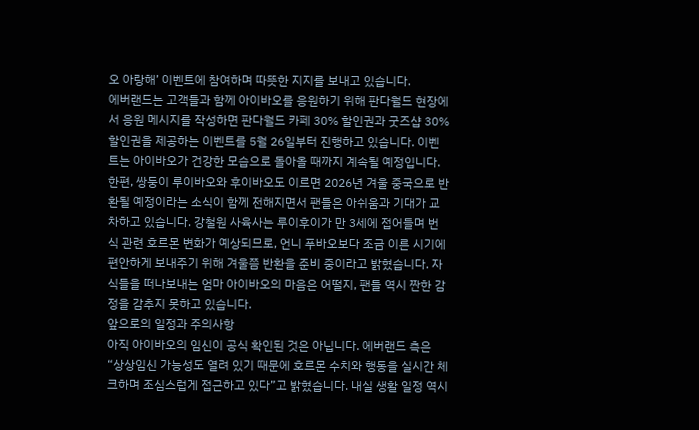오 아랑해’ 이벤트에 참여하며 따뜻한 지지를 보내고 있습니다.
에버랜드는 고객들과 함께 아이바오를 응원하기 위해 판다월드 현장에서 응원 메시지를 작성하면 판다월드 카페 30% 할인권과 굿즈샵 30% 할인권을 제공하는 이벤트를 5월 26일부터 진행하고 있습니다. 이벤트는 아이바오가 건강한 모습으로 돌아올 때까지 계속될 예정입니다.
한편, 쌍둥이 루이바오와 후이바오도 이르면 2026년 겨울 중국으로 반환될 예정이라는 소식이 함께 전해지면서 팬들은 아쉬움과 기대가 교차하고 있습니다. 강철원 사육사는 루이후이가 만 3세에 접어들며 번식 관련 호르몬 변화가 예상되므로, 언니 푸바오보다 조금 이른 시기에 편안하게 보내주기 위해 겨울쯤 반환을 준비 중이라고 밝혔습니다. 자식들을 떠나보내는 엄마 아이바오의 마음은 어떨지, 팬들 역시 짠한 감정을 감추지 못하고 있습니다.
앞으로의 일정과 주의사항
아직 아이바오의 임신이 공식 확인된 것은 아닙니다. 에버랜드 측은 “상상임신 가능성도 열려 있기 때문에 호르몬 수치와 행동을 실시간 체크하며 조심스럽게 접근하고 있다”고 밝혔습니다. 내실 생활 일정 역시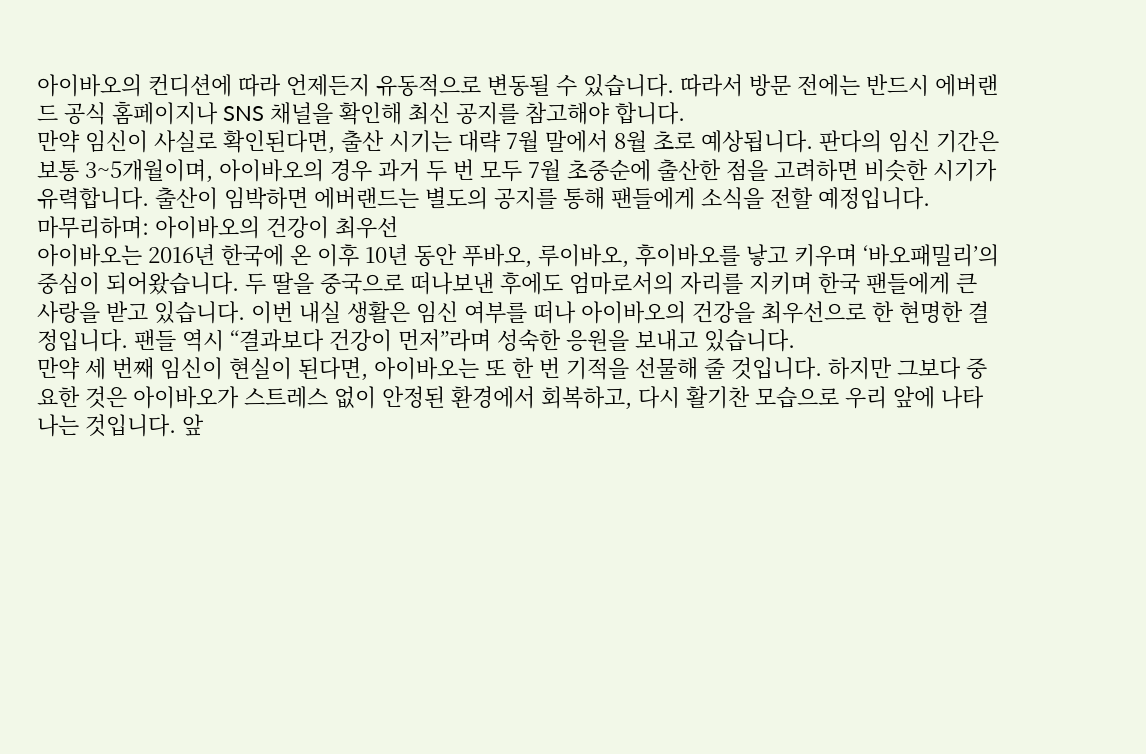아이바오의 컨디션에 따라 언제든지 유동적으로 변동될 수 있습니다. 따라서 방문 전에는 반드시 에버랜드 공식 홈페이지나 SNS 채널을 확인해 최신 공지를 참고해야 합니다.
만약 임신이 사실로 확인된다면, 출산 시기는 대략 7월 말에서 8월 초로 예상됩니다. 판다의 임신 기간은 보통 3~5개월이며, 아이바오의 경우 과거 두 번 모두 7월 초중순에 출산한 점을 고려하면 비슷한 시기가 유력합니다. 출산이 임박하면 에버랜드는 별도의 공지를 통해 팬들에게 소식을 전할 예정입니다.
마무리하며: 아이바오의 건강이 최우선
아이바오는 2016년 한국에 온 이후 10년 동안 푸바오, 루이바오, 후이바오를 낳고 키우며 ‘바오패밀리’의 중심이 되어왔습니다. 두 딸을 중국으로 떠나보낸 후에도 엄마로서의 자리를 지키며 한국 팬들에게 큰 사랑을 받고 있습니다. 이번 내실 생활은 임신 여부를 떠나 아이바오의 건강을 최우선으로 한 현명한 결정입니다. 팬들 역시 “결과보다 건강이 먼저”라며 성숙한 응원을 보내고 있습니다.
만약 세 번째 임신이 현실이 된다면, 아이바오는 또 한 번 기적을 선물해 줄 것입니다. 하지만 그보다 중요한 것은 아이바오가 스트레스 없이 안정된 환경에서 회복하고, 다시 활기찬 모습으로 우리 앞에 나타나는 것입니다. 앞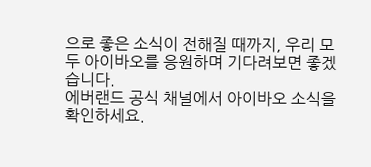으로 좋은 소식이 전해질 때까지, 우리 모두 아이바오를 응원하며 기다려보면 좋겠습니다.
에버랜드 공식 채널에서 아이바오 소식을 확인하세요.